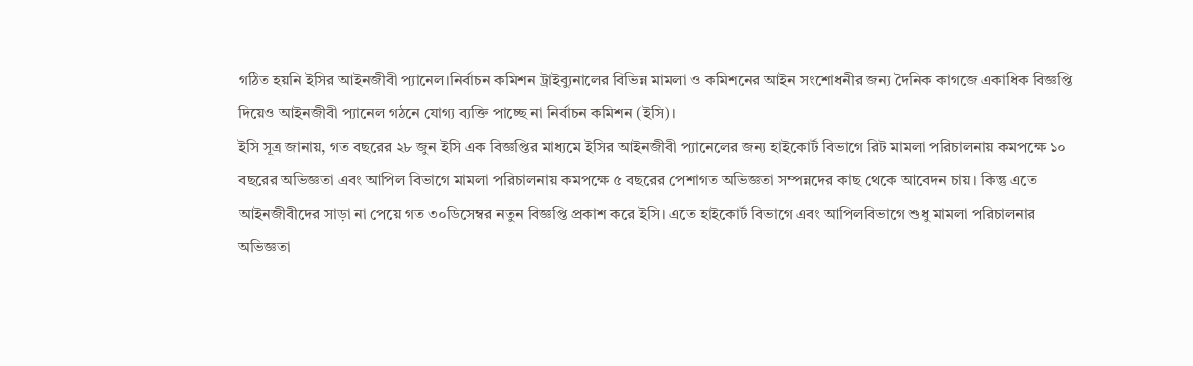গঠিত হয়নি ইসির আইনজীবী প্যানেল।নির্বাচন কমিশন ট্রাইব্যুনালের বিভিন্ন মামলা ও কমিশনের আইন সংশোধনীর জন্য দৈনিক কাগজে একাধিক বিজ্ঞপ্তি দিয়েও আইনজীবী প্যানেল গঠনে যোগ্য ব্যক্তি পাচ্ছে না নির্বাচন কমিশন (ইসি)।
ইসি সূত্র জানায়, গত বছরের ২৮ জুন ইসি এক বিজ্ঞপ্তির মাধ্যমে ইসির আইনজীবী প্যানেলের জন্য হাইকোর্ট বিভাগে রিট মামলা পরিচালনায় কমপক্ষে ১০ বছরের অভিজ্ঞতা এবং আপিল বিভাগে মামলা পরিচালনায় কমপক্ষে ৫ বছরের পেশাগত অভিজ্ঞতা সম্পন্নদের কাছ থেকে আবেদন চায়। কিন্তু এতে আইনজীবীদের সাড়া না পেয়ে গত ৩০ডিসেম্বর নতুন বিজ্ঞপ্তি প্রকাশ করে ইসি। এতে হাইকোর্ট বিভাগে এবং আপিলবিভাগে শুধু মামলা পরিচালনার অভিজ্ঞতা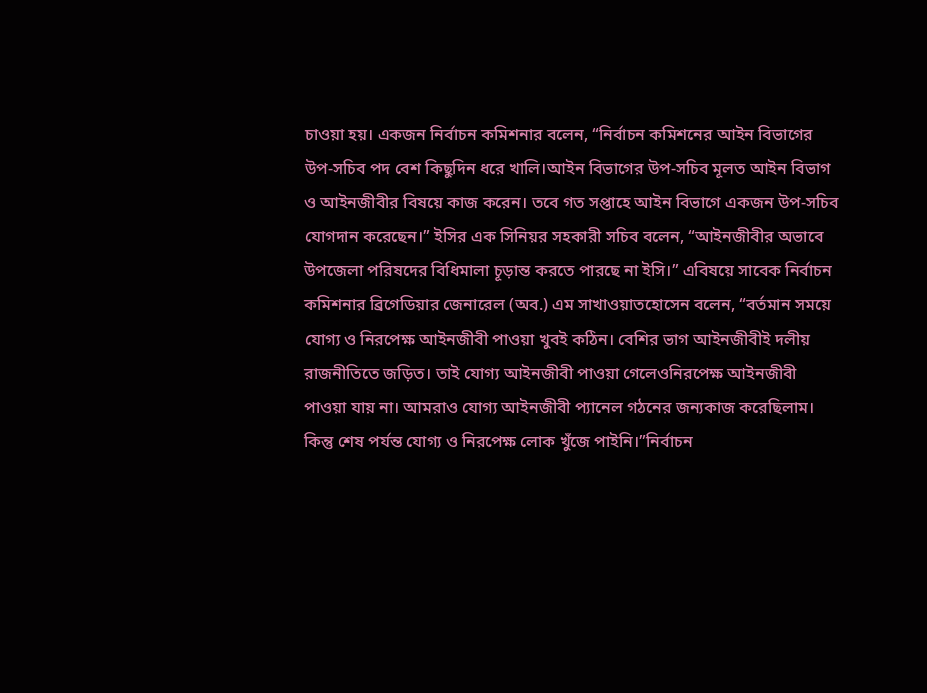চাওয়া হয়। একজন নির্বাচন কমিশনার বলেন, “নির্বাচন কমিশনের আইন বিভাগের উপ-সচিব পদ বেশ কিছুদিন ধরে খালি।আইন বিভাগের উপ-সচিব মূলত আইন বিভাগ ও আইনজীবীর বিষয়ে কাজ করেন। তবে গত সপ্তাহে আইন বিভাগে একজন উপ-সচিব যোগদান করেছেন।” ইসির এক সিনিয়র সহকারী সচিব বলেন, “আইনজীবীর অভাবে উপজেলা পরিষদের বিধিমালা চূড়ান্ত করতে পারছে না ইসি।” এবিষয়ে সাবেক নির্বাচন কমিশনার ব্রিগেডিয়ার জেনারেল (অব.) এম সাখাওয়াতহোসেন বলেন, “বর্তমান সময়ে যোগ্য ও নিরপেক্ষ আইনজীবী পাওয়া খুবই কঠিন। বেশির ভাগ আইনজীবীই দলীয় রাজনীতিতে জড়িত। তাই যোগ্য আইনজীবী পাওয়া গেলেওনিরপেক্ষ আইনজীবী পাওয়া যায় না। আমরাও যোগ্য আইনজীবী প্যানেল গঠনের জন্যকাজ করেছিলাম। কিন্তু শেষ পর্যন্ত যোগ্য ও নিরপেক্ষ লোক খুঁজে পাইনি।”নির্বাচন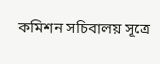কমিশন সচিবালয় সূত্রে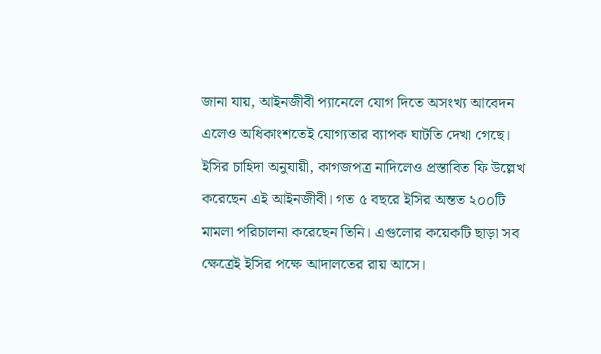জানা যায়, আইনজীবী প্যানেলে যোগ দিতে অসংখ্য আবেদন এলেও অধিকাংশতেই যোগ্যতার ব্যাপক ঘাটতি দেখা গেছে।
ইসির চাহিদা অনুযায়ী, কাগজপত্র নাদিলেও প্রস্তাবিত ফি উল্লেখ করেছেন এই আইনজীবী। গত ৫ বছরে ইসির অন্তত ২০০টি মামলা পরিচালনা করেছেন তিনি। এগুলোর কয়েকটি ছাড়া সব ক্ষেত্রেই ইসির পক্ষে আদালতের রায় আসে।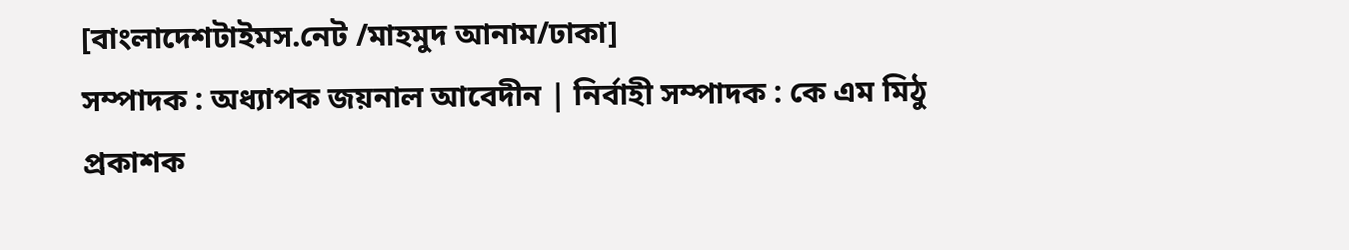[বাংলাদেশটাইমস.নেট /মাহমুদ আনাম/ঢাকা]
সম্পাদক : অধ্যাপক জয়নাল আবেদীন | নির্বাহী সম্পাদক : কে এম মিঠু
প্রকাশক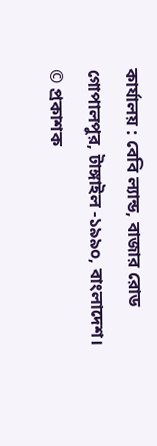কার্যালয় : বেবি ল্যান্ড, বাজার রোড গোপালপুর, টাঙ্গাইল -১৯৯০, বাংলাদেশ।
© প্রকাশক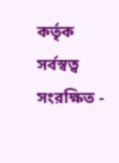কর্তৃক সর্বস্বত্ব সংরক্ষিত -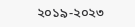২০১৯-২০২৩